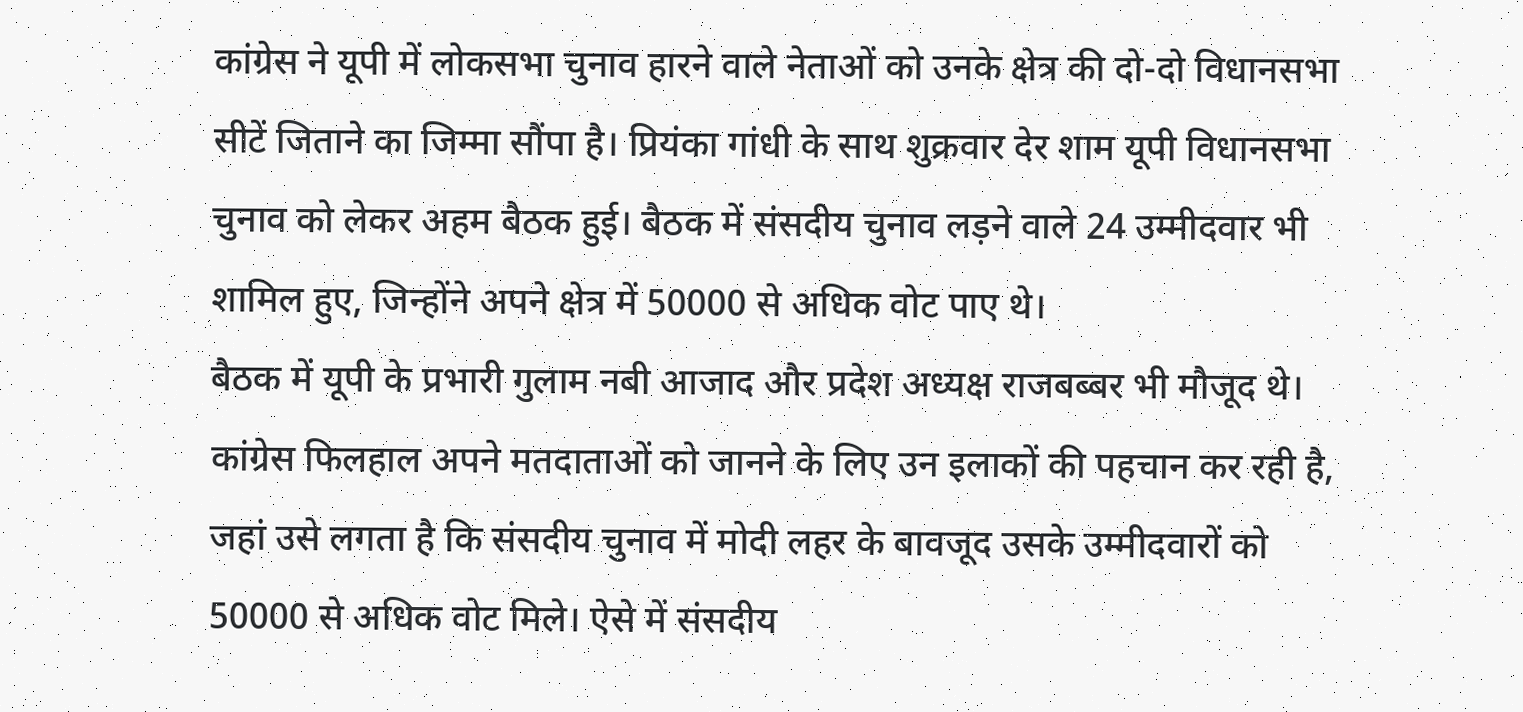कांग्रेस ने यूपी में लोकसभा चुनाव हारने वाले नेताओं को उनके क्षेत्र की दो-दो विधानसभा सीटें जिताने का जिम्मा सौंपा है। प्रियंका गांधी के साथ शुक्रवार देर शाम यूपी विधानसभा चुनाव को लेकर अहम बैठक हुई। बैठक में संसदीय चुनाव लड़ने वाले 24 उम्मीदवार भी शामिल हुए, जिन्होंने अपने क्षेत्र में 50000 से अधिक वोट पाए थे।
बैठक में यूपी के प्रभारी गुलाम नबी आजाद और प्रदेश अध्यक्ष राजबब्बर भी मौजूद थे। कांग्रेस फिलहाल अपने मतदाताओं को जानने के लिए उन इलाकों की पहचान कर रही है, जहां उसे लगता है कि संसदीय चुनाव में मोदी लहर के बावजूद उसके उम्मीदवारों को 50000 से अधिक वोट मिले। ऐसे में संसदीय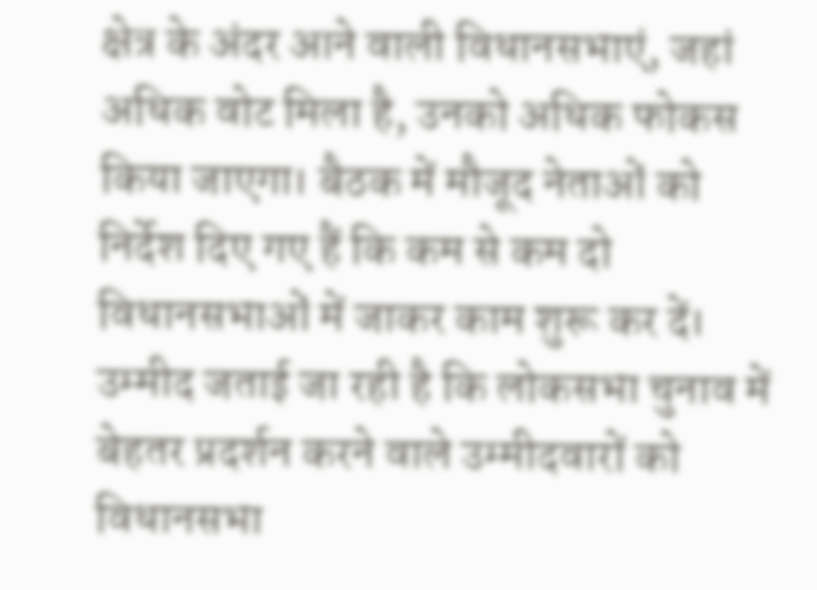क्षेत्र के अंदर आने वाली विधानसभाएं, जहां अधिक वोट मिला है, उनको अधिक फोकस किया जाएगा। बैठक में मौजूद नेताओं को निर्देश दिए गए हैं कि कम से कम दो विधानसभाओं में जाकर काम शुरू कर दें।
उम्मीद जताई जा रही है कि लोकसभा चुनाव में बेहतर प्रदर्शन करने वाले उम्मीदवारों को विधानसभा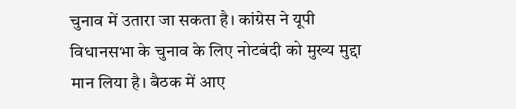चुनाव में उतारा जा सकता है। कांग्रेस ने यूपी विधानसभा के चुनाव के लिए नोटबंदी को मुख्य मुद्दा मान लिया है। बैठक में आए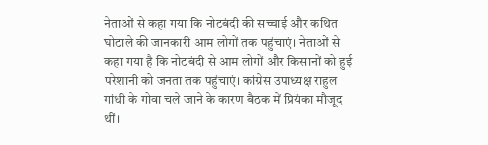नेताओं से कहा गया कि नोटबंदी की सच्चाई और कथित घोटाले की जानकारी आम लोगों तक पहुंचाएं। नेताओं से कहा गया है कि नोटबंदी से आम लोगों और किसानों को हुई परेशानी को जनता तक पहुंचाएं। कांग्रेस उपाध्यक्ष राहुल गांधी के गोवा चले जाने के कारण बैठक में प्रियंका मौजूद थीं।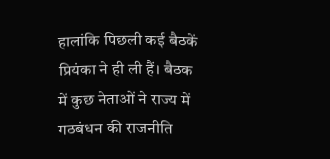हालांकि पिछली कई बैठकें प्रियंका ने ही ली हैं। बैठक में कुछ नेताओं ने राज्य में गठबंधन की राजनीति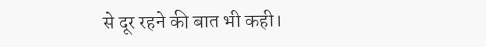से दूर रहने की बात भी कही।